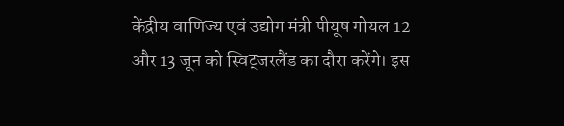केंद्रीय वाणिज्य एवं उद्योग मंत्री पीयूष गोयल 12 और 13 जून को स्विट्जरलैंड का दौरा करेंगे। इस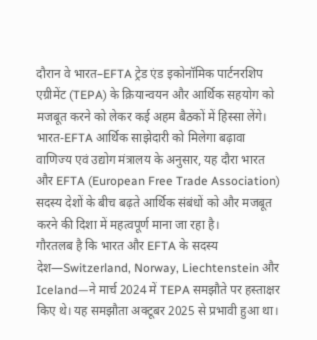दौरान वे भारत–EFTA ट्रेड एंड इकोनॉमिक पार्टनरशिप एग्रीमेंट (TEPA) के क्रियान्वयन और आर्थिक सहयोग को मजबूत करने को लेकर कई अहम बैठकों में हिस्सा लेंगे।
भारत-EFTA आर्थिक साझेदारी को मिलेगा बढ़ावा
वाणिज्य एवं उद्योग मंत्रालय के अनुसार, यह दौरा भारत और EFTA (European Free Trade Association) सदस्य देशों के बीच बढ़ते आर्थिक संबंधों को और मजबूत करने की दिशा में महत्वपूर्ण माना जा रहा है।
गौरतलब है कि भारत और EFTA के सदस्य देश—Switzerland, Norway, Liechtenstein और Iceland—ने मार्च 2024 में TEPA समझौते पर हस्ताक्षर किए थे। यह समझौता अक्टूबर 2025 से प्रभावी हुआ था।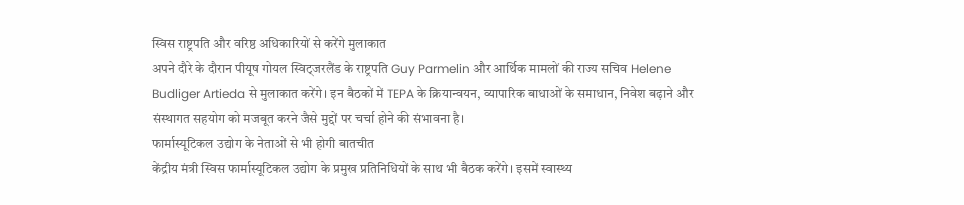स्विस राष्ट्रपति और वरिष्ठ अधिकारियों से करेंगे मुलाकात
अपने दौरे के दौरान पीयूष गोयल स्विट्जरलैंड के राष्ट्रपति Guy Parmelin और आर्थिक मामलों की राज्य सचिव Helene Budliger Artieda से मुलाकात करेंगे। इन बैठकों में TEPA के क्रियान्वयन, व्यापारिक बाधाओं के समाधान, निवेश बढ़ाने और संस्थागत सहयोग को मजबूत करने जैसे मुद्दों पर चर्चा होने की संभावना है।
फार्मास्यूटिकल उद्योग के नेताओं से भी होगी बातचीत
केंद्रीय मंत्री स्विस फार्मास्यूटिकल उद्योग के प्रमुख प्रतिनिधियों के साथ भी बैठक करेंगे। इसमें स्वास्थ्य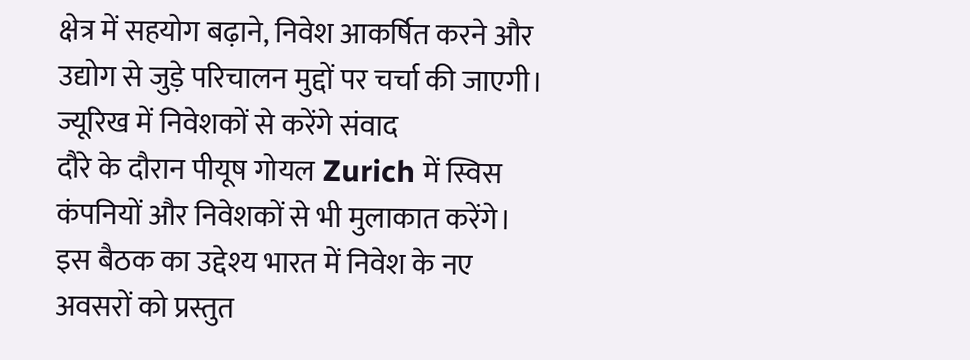क्षेत्र में सहयोग बढ़ाने, निवेश आकर्षित करने और उद्योग से जुड़े परिचालन मुद्दों पर चर्चा की जाएगी।
ज्यूरिख में निवेशकों से करेंगे संवाद
दौरे के दौरान पीयूष गोयल Zurich में स्विस कंपनियों और निवेशकों से भी मुलाकात करेंगे। इस बैठक का उद्देश्य भारत में निवेश के नए अवसरों को प्रस्तुत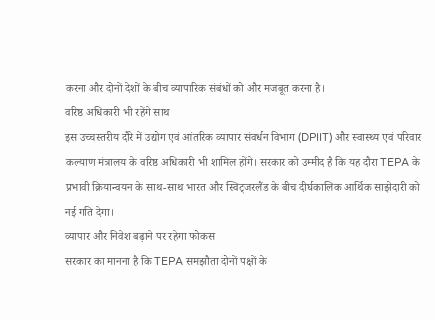करना और दोनों देशों के बीच व्यापारिक संबंधों को और मजबूत करना है।
वरिष्ठ अधिकारी भी रहेंगे साथ
इस उच्चस्तरीय दौरे में उद्योग एवं आंतरिक व्यापार संवर्धन विभाग (DPIIT) और स्वास्थ्य एवं परिवार कल्याण मंत्रालय के वरिष्ठ अधिकारी भी शामिल होंगे। सरकार को उम्मीद है कि यह दौरा TEPA के प्रभावी क्रियान्वयन के साथ-साथ भारत और स्विट्जरलैंड के बीच दीर्घकालिक आर्थिक साझेदारी को नई गति देगा।
व्यापार और निवेश बढ़ाने पर रहेगा फोकस
सरकार का मानना है कि TEPA समझौता दोनों पक्षों के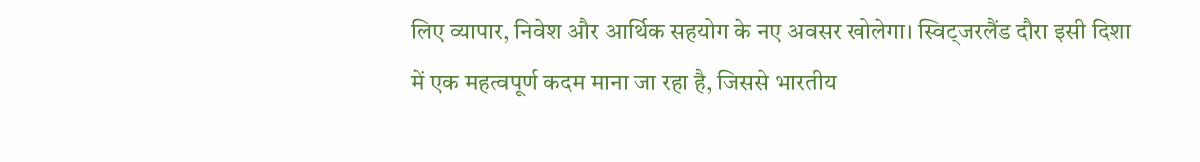लिए व्यापार, निवेश और आर्थिक सहयोग के नए अवसर खोलेगा। स्विट्जरलैंड दौरा इसी दिशा में एक महत्वपूर्ण कदम माना जा रहा है, जिससे भारतीय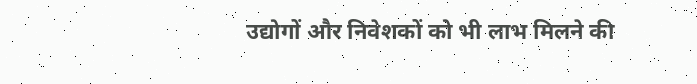उद्योगों और निवेशकों को भी लाभ मिलने की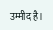उम्मीद है।